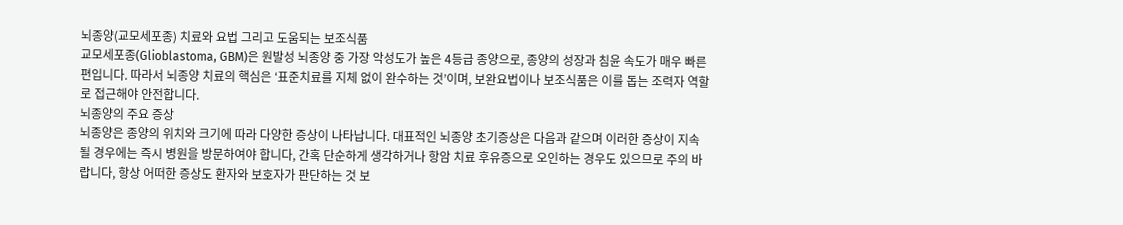뇌종양(교모세포종) 치료와 요법 그리고 도움되는 보조식품
교모세포종(Glioblastoma, GBM)은 원발성 뇌종양 중 가장 악성도가 높은 4등급 종양으로, 종양의 성장과 침윤 속도가 매우 빠른 편입니다. 따라서 뇌종양 치료의 핵심은 ‘표준치료를 지체 없이 완수하는 것’이며, 보완요법이나 보조식품은 이를 돕는 조력자 역할로 접근해야 안전합니다.
뇌종양의 주요 증상
뇌종양은 종양의 위치와 크기에 따라 다양한 증상이 나타납니다. 대표적인 뇌종양 초기증상은 다음과 같으며 이러한 증상이 지속 될 경우에는 즉시 병원을 방문하여야 합니다, 간혹 단순하게 생각하거나 항암 치료 후유증으로 오인하는 경우도 있으므로 주의 바랍니다, 항상 어떠한 증상도 환자와 보호자가 판단하는 것 보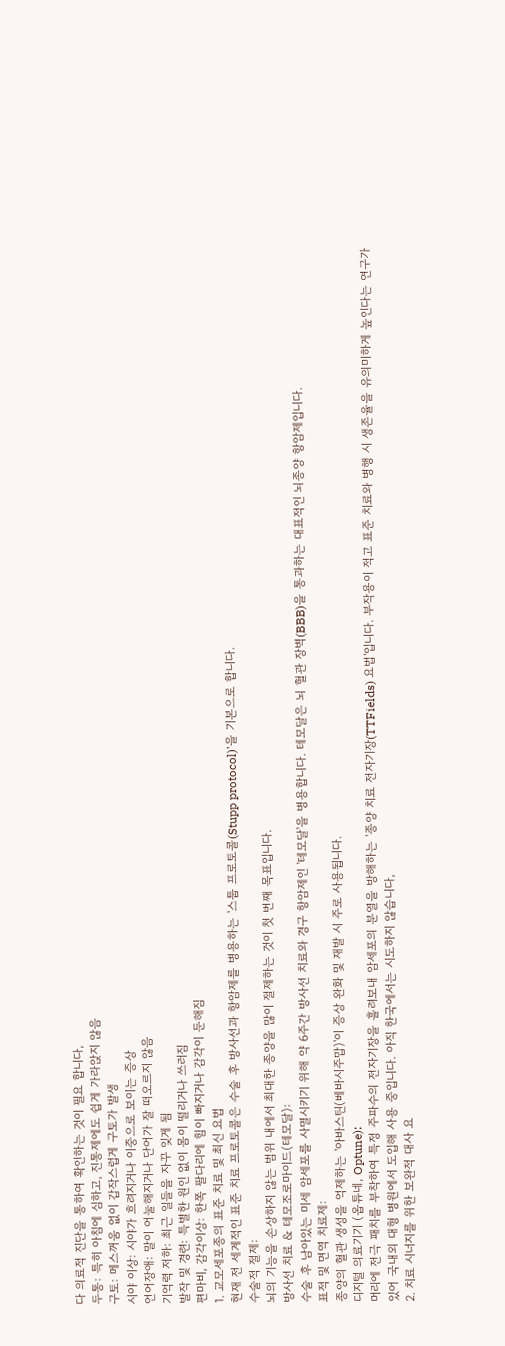다 의료적 진단을 통하여 확인하는 것이 필요 합니다,
두통: 특히 아침에 심하고, 진통제에도 쉽게 가라앉지 않음
구토: 메스꺼움 없이 갑작스럽게 구토가 발생
시야 이상: 시야가 흐려지거나 이중으로 보이는 증상
언어장애: 말이 어눌해지거나 단어가 잘 떠오르지 않음
기억력 저하: 최근 일들을 자꾸 잊게 됨
발작 및 경련: 특별한 원인 없이 몸이 떨리거나 쓰러짐
편마비, 감각이상: 한쪽 팔다리에 힘이 빠지거나 감각이 둔해짐
1. 교모세포종의 표준 치료 및 최신 요법
현재 전 세계적인 표준 치료 프로토콜은 수술 후 방사선과 항암제를 병용하는 '스툽 프로토콜(Stupp protocol)'을 기본으로 합니다.
수술적 절제:
뇌의 기능을 손상하지 않는 범위 내에서 최대한 종양을 많이 절제하는 것이 첫 번째 목표입니다.
방사선 치료 & 테모조로마이드(테모달):
수술 후 남아있는 미세 암세포를 사멸시키기 위해 약 6주간 방사선 치료와 경구 항암제인 '테모달'을 병용합니다. 테모달은 뇌 혈관 장벽(BBB)을 통과하는 대표적인 뇌종양 항암제입니다.
표적 및 면역 치료제:
종양의 혈관 생성을 억제하는 '아바스틴(베바시주맙)'이 증상 완화 및 재발 시 주로 사용됩니다.
디지털 의료기기 (옵튜네, Optune):
머리에 전극 패치를 부착하여 특정 주파수의 전자기장을 흘려보내 암세포의 분열을 방해하는 '종양 치료 전자기장(TTFields) 요법'입니다. 부작용이 적고 표준 치료와 병행 시 생존율을 유의미하게 높인다는 연구가 있어 국내외 대형 병원에서 도입해 사용 중입니다. 아직 한국에서는 시도하지 않습니다,
2. 치료 시너지를 위한 보완적 대사 요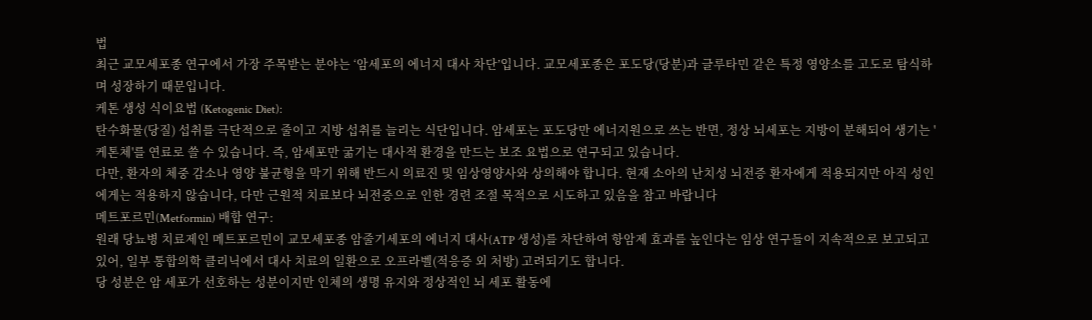법
최근 교모세포종 연구에서 가장 주목받는 분야는 ‘암세포의 에너지 대사 차단’입니다. 교모세포종은 포도당(당분)과 글루타민 같은 특정 영양소를 고도로 탐식하며 성장하기 때문입니다.
케톤 생성 식이요법 (Ketogenic Diet):
탄수화물(당질) 섭취를 극단적으로 줄이고 지방 섭취를 늘리는 식단입니다. 암세포는 포도당만 에너지원으로 쓰는 반면, 정상 뇌세포는 지방이 분해되어 생기는 '케톤체'를 연료로 쓸 수 있습니다. 즉, 암세포만 굶기는 대사적 환경을 만드는 보조 요법으로 연구되고 있습니다.
다만, 환자의 체중 감소나 영양 불균형을 막기 위해 반드시 의료진 및 임상영양사와 상의해야 합니다. 현재 소아의 난치성 뇌전증 환자에게 적용되지만 아직 성인에게는 적용하지 않습니다, 다만 근원적 치료보다 뇌전증으로 인한 경련 조절 목적으로 시도하고 있음을 참고 바랍니다
메트포르민(Metformin) 배합 연구:
원래 당뇨병 치료제인 메트포르민이 교모세포종 암줄기세포의 에너지 대사(ATP 생성)를 차단하여 항암제 효과를 높인다는 임상 연구들이 지속적으로 보고되고 있어, 일부 통합의학 클리닉에서 대사 치료의 일환으로 오프라벨(적응증 외 처방) 고려되기도 합니다.
당 성분은 암 세포가 선호하는 성분이지만 인체의 생명 유지와 정상적인 뇌 세포 활동에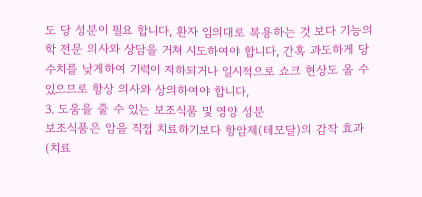도 당 성분이 필요 합니다, 환자 임의대로 복용하는 것 보다 기능의학 전문 의사와 상담을 거쳐 시도하여야 합니다, 간혹 과도하게 당 수치를 낮게하여 기력이 저하되거나 일시적으로 쇼크 현상도 올 수 있으므로 항상 의사와 상의하여야 합니다,
3. 도움을 줄 수 있는 보조식품 및 영양 성분
보조식품은 암을 직접 치료하기보다 항암제(테모달)의 감작 효과(치료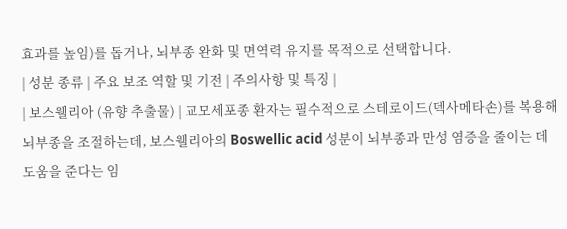효과를 높임)를 돕거나, 뇌부종 완화 및 면역력 유지를 목적으로 선택합니다.
| 성분 종류 | 주요 보조 역할 및 기전 | 주의사항 및 특징 |
| 보스웰리아 (유향 추출물) | 교모세포종 환자는 필수적으로 스테로이드(덱사메타손)를 복용해 뇌부종을 조절하는데, 보스웰리아의 Boswellic acid 성분이 뇌부종과 만성 염증을 줄이는 데 도움을 준다는 임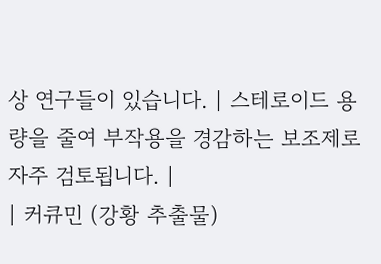상 연구들이 있습니다. | 스테로이드 용량을 줄여 부작용을 경감하는 보조제로 자주 검토됩니다. |
| 커큐민 (강황 추출물)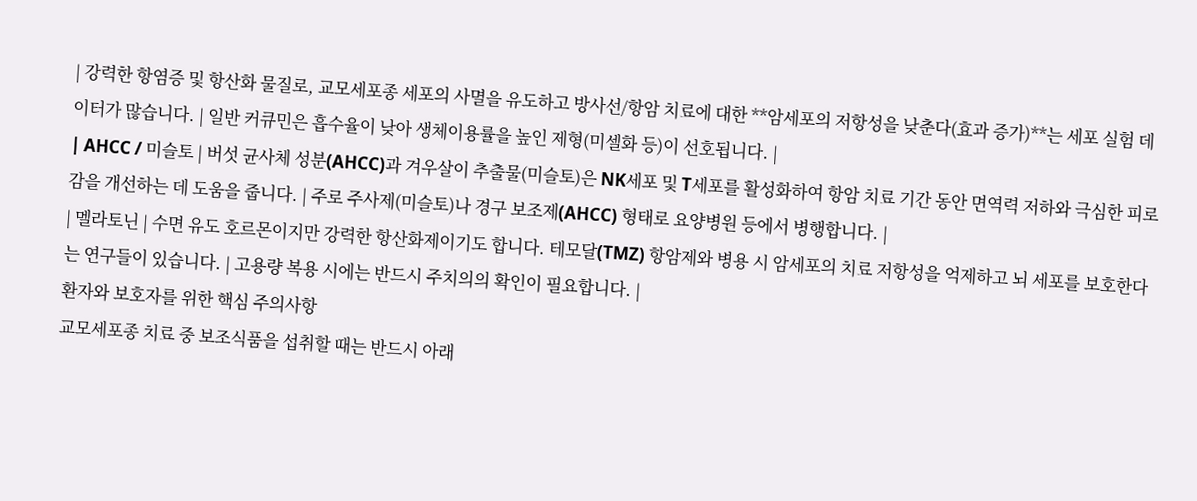| 강력한 항염증 및 항산화 물질로, 교모세포종 세포의 사멸을 유도하고 방사선/항암 치료에 대한 **암세포의 저항성을 낮춘다(효과 증가)**는 세포 실험 데이터가 많습니다. | 일반 커큐민은 흡수율이 낮아 생체이용률을 높인 제형(미셀화 등)이 선호됩니다. |
| AHCC / 미슬토 | 버섯 균사체 성분(AHCC)과 겨우살이 추출물(미슬토)은 NK세포 및 T세포를 활성화하여 항암 치료 기간 동안 면역력 저하와 극심한 피로감을 개선하는 데 도움을 줍니다. | 주로 주사제(미슬토)나 경구 보조제(AHCC) 형태로 요양병원 등에서 병행합니다. |
| 멜라토닌 | 수면 유도 호르몬이지만 강력한 항산화제이기도 합니다. 테모달(TMZ) 항암제와 병용 시 암세포의 치료 저항성을 억제하고 뇌 세포를 보호한다는 연구들이 있습니다. | 고용량 복용 시에는 반드시 주치의의 확인이 필요합니다. |
환자와 보호자를 위한 핵심 주의사항
교모세포종 치료 중 보조식품을 섭취할 때는 반드시 아래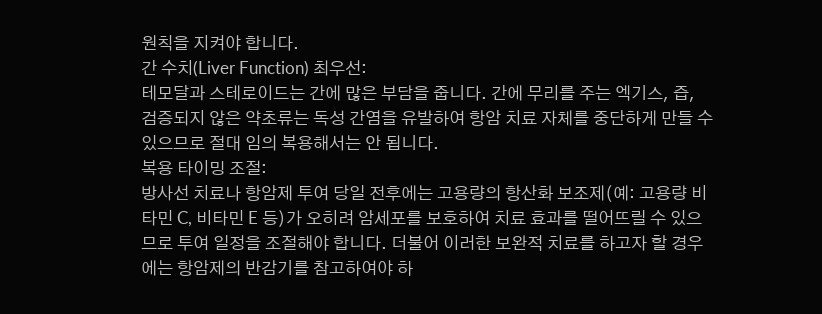원칙을 지켜야 합니다.
간 수치(Liver Function) 최우선:
테모달과 스테로이드는 간에 많은 부담을 줍니다. 간에 무리를 주는 엑기스, 즙, 검증되지 않은 약초류는 독성 간염을 유발하여 항암 치료 자체를 중단하게 만들 수 있으므로 절대 임의 복용해서는 안 됩니다.
복용 타이밍 조절:
방사선 치료나 항암제 투여 당일 전후에는 고용량의 항산화 보조제(예: 고용량 비타민 C, 비타민 E 등)가 오히려 암세포를 보호하여 치료 효과를 떨어뜨릴 수 있으므로 투여 일정을 조절해야 합니다. 더불어 이러한 보완적 치료를 하고자 할 경우에는 항암제의 반감기를 참고하여야 하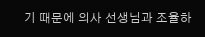기 때문에 의사 선생님과 조율하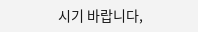시기 바랍니다,